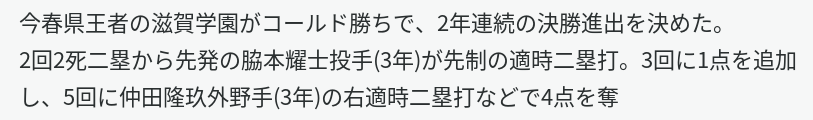今春県王者の滋賀学園がコールド勝ちで、2年連続の決勝進出を決めた。
2回2死二塁から先発の脇本耀士投手(3年)が先制の適時二塁打。3回に1点を追加し、5回に仲田隆玖外野手(3年)の右適時二塁打などで4点を奪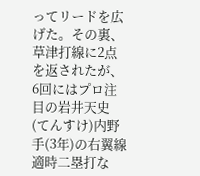ってリードを広げた。その裏、草津打線に2点を返されたが、6回にはプロ注目の岩井天史(てんすけ)内野手(3年)の右翼線適時二塁打な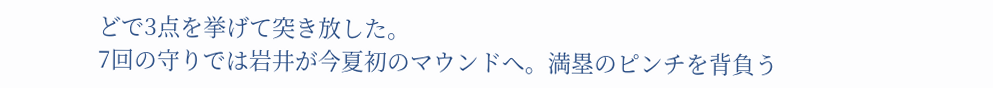どで3点を挙げて突き放した。
7回の守りでは岩井が今夏初のマウンドへ。満塁のピンチを背負う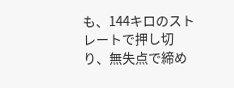も、144キロのストレートで押し切り、無失点で締め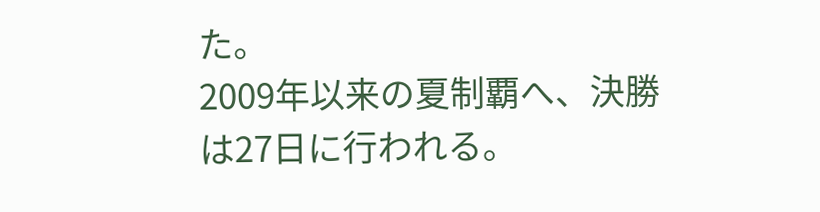た。
2009年以来の夏制覇へ、決勝は27日に行われる。